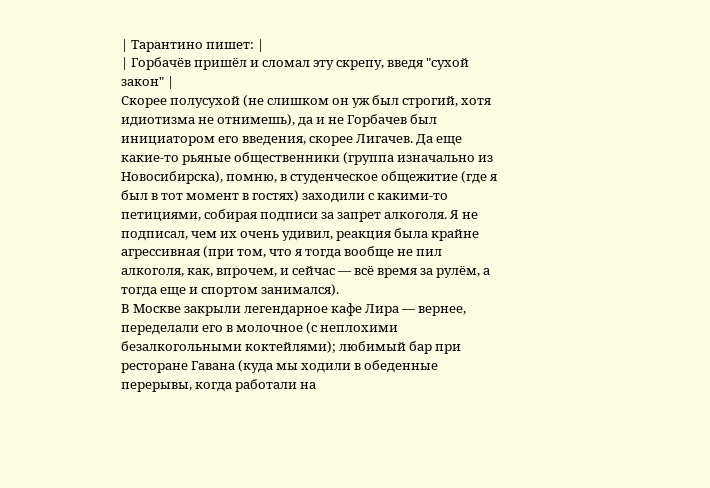| Тарантино пишет: |
| Горбачёв пришёл и сломал эту скрепу, введя "сухой закон" |
Скорее полусухой (не слишком он уж был строгий, хотя идиотизма не отнимешь), да и не Горбачев был инициатором его введения, скорее Лигачев. Да еще какие-то рьяные общественники (группа изначально из Новосибирска), помню, в студенческое общежитие (где я был в тот момент в гостях) заходили с какими-то петициями, собирая подписи за запрет алкоголя. Я не подписал, чем их очень удивил, реакция была крайне агрессивная (при том, что я тогда вообще не пил алкоголя, как, впрочем, и сейчас — всё время за рулём, а тогда еще и спортом занимался).
В Москве закрыли легендарное кафе Лира — вернее, переделали его в молочное (с неплохими безалкогольными коктейлями); любимый бар при ресторане Гавана (куда мы ходили в обеденные перерывы, когда работали на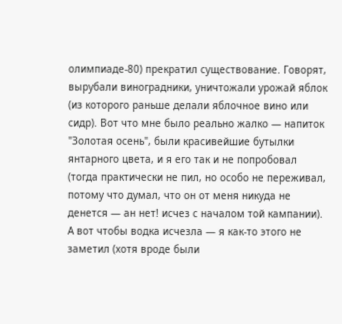олимпиаде-80) прекратил существование. Говорят, вырубали виноградники, уничтожали урожай яблок (из которого раньше делали яблочное вино или сидр). Вот что мне было реально жалко — напиток "Золотая осень", были красивейшие бутылки янтарного цвета, и я его так и не попробовал (тогда практически не пил, но особо не переживал, потому что думал, что он от меня никуда не денется — ан нет! исчез с началом той кампании). А вот чтобы водка исчезла — я как-то этого не заметил (хотя вроде были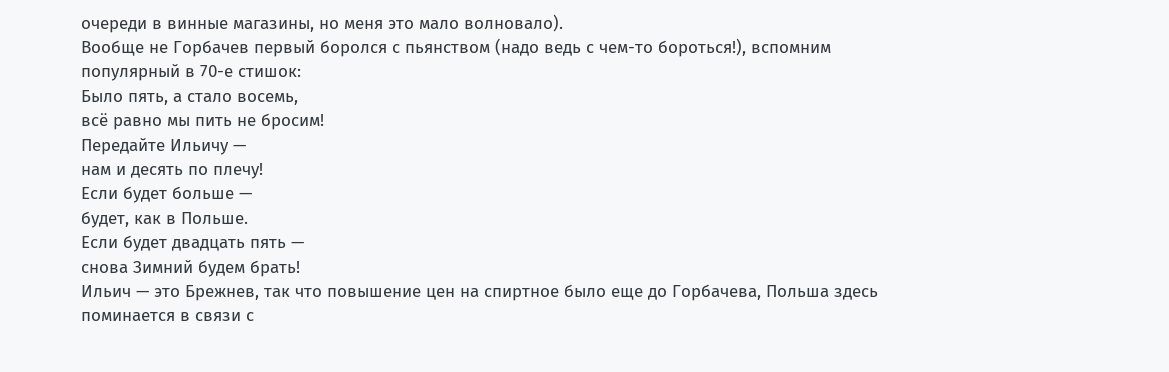очереди в винные магазины, но меня это мало волновало).
Вообще не Горбачев первый боролся с пьянством (надо ведь с чем-то бороться!), вспомним популярный в 70-е стишок:
Было пять, а стало восемь,
всё равно мы пить не бросим!
Передайте Ильичу —
нам и десять по плечу!
Если будет больше —
будет, как в Польше.
Если будет двадцать пять —
снова Зимний будем брать!
Ильич — это Брежнев, так что повышение цен на спиртное было еще до Горбачева, Польша здесь поминается в связи с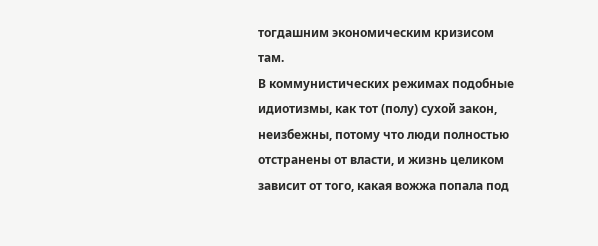тогдашним экономическим кризисом там.
В коммунистических режимах подобные идиотизмы, как тот (полу) сухой закон, неизбежны, потому что люди полностью отстранены от власти, и жизнь целиком зависит от того, какая вожжа попала под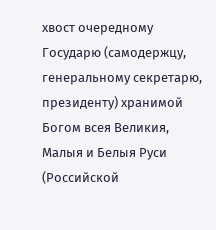хвост очередному Государю (самодержцу, генеральному секретарю, президенту) хранимой Богом всея Великия, Малыя и Белыя Руси (Российской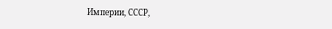Империи, СССР,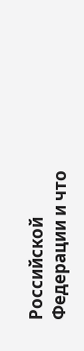Российской Федерации и что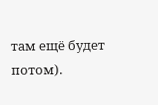там ещё будет потом).